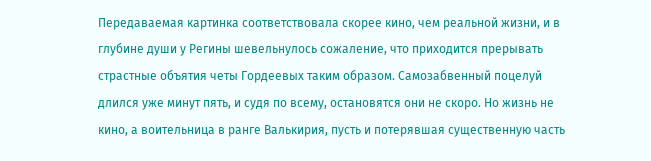Передаваемая картинка соответствовала скорее кино, чем реальной жизни, и в глубине души у Регины шевельнулось сожаление, что приходится прерывать страстные объятия четы Гордеевых таким образом. Самозабвенный поцелуй длился уже минут пять, и судя по всему, остановятся они не скоро. Но жизнь не кино, а воительница в ранге Валькирия, пусть и потерявшая существенную часть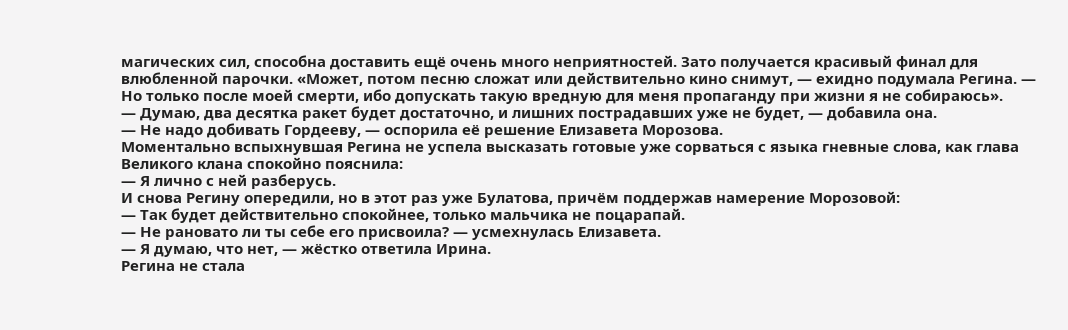магических сил, способна доставить ещё очень много неприятностей. Зато получается красивый финал для влюбленной парочки. «Может, потом песню сложат или действительно кино снимут, — ехидно подумала Регина. — Но только после моей смерти, ибо допускать такую вредную для меня пропаганду при жизни я не собираюсь».
— Думаю, два десятка ракет будет достаточно, и лишних пострадавших уже не будет, — добавила она.
— Не надо добивать Гордееву, — оспорила её решение Елизавета Морозова.
Моментально вспыхнувшая Регина не успела высказать готовые уже сорваться с языка гневные слова, как глава Великого клана спокойно пояснила:
— Я лично с ней разберусь.
И снова Регину опередили, но в этот раз уже Булатова, причём поддержав намерение Морозовой:
— Так будет действительно спокойнее, только мальчика не поцарапай.
— Не рановато ли ты себе его присвоила? — усмехнулась Елизавета.
— Я думаю, что нет, — жёстко ответила Ирина.
Регина не стала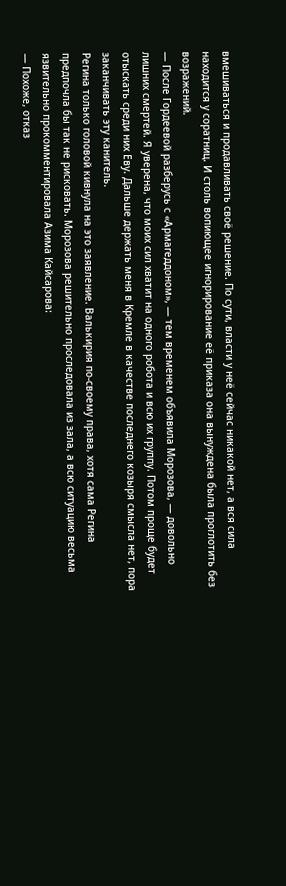вмешиваться и продавливать своё решение. По сути, власти у неё сейчас никакой нет, а вся сила находится у соратниц. И столь вопиющее игнорирование её приказа она вынуждена была проглотить без возражений.
— После Гордеевой разберусь с «Армагеддоном», — тем временем объявила Морозова, — довольно лишних смертей. Я уверена, что моих сил хватит на одного робота и всю их группу. Потом проще будет отыскать среди них Еву. Дальше держать меня в Кремле в качестве последнего козыря смысла нет, пора заканчивать эту канитель.
Регина только головой кивнула на это заявление. Валькирия по-своему права, хотя сама Регина предпочла бы так не рисковать. Морозова решительно проследовала из зала, а всю ситуацию весьма язвительно прокомментировала Азима Кайсарова:
— Похоже, отказ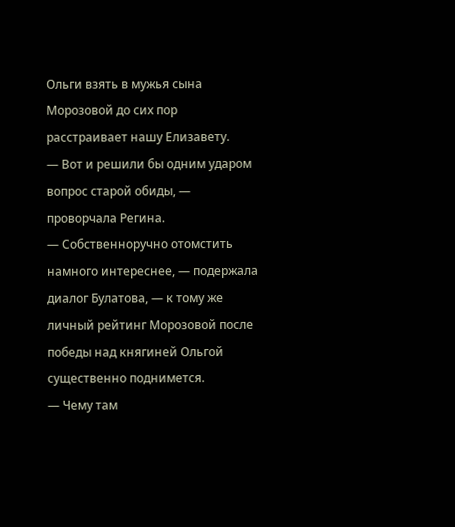Ольги взять в мужья сына Морозовой до сих пор расстраивает нашу Елизавету.
— Вот и решили бы одним ударом вопрос старой обиды, — проворчала Регина.
— Собственноручно отомстить намного интереснее, — подержала диалог Булатова, — к тому же личный рейтинг Морозовой после победы над княгиней Ольгой существенно поднимется.
— Чему там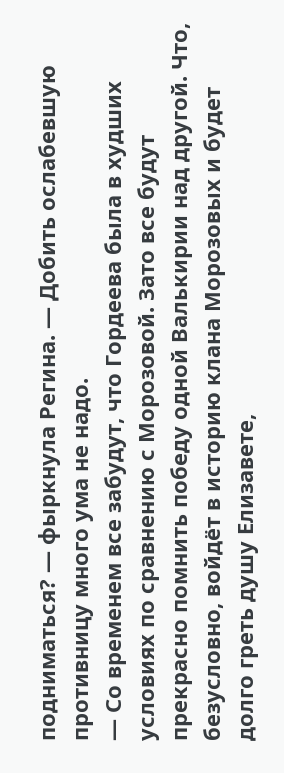подниматься? — фыркнула Регина. — Добить ослабевшую противницу много ума не надо.
— Со временем все забудут, что Гордеева была в худших условиях по сравнению с Морозовой. Зато все будут прекрасно помнить победу одной Валькирии над другой. Что, безусловно, войдёт в историю клана Морозовых и будет долго греть душу Елизавете,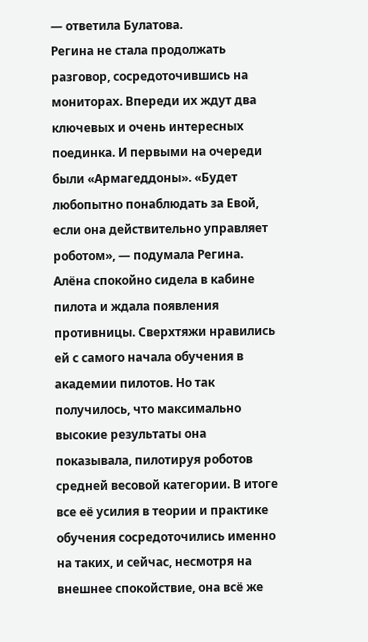— ответила Булатова.
Регина не стала продолжать разговор, сосредоточившись на мониторах. Впереди их ждут два ключевых и очень интересных поединка. И первыми на очереди были «Армагеддоны». «Будет любопытно понаблюдать за Евой, если она действительно управляет роботом», — подумала Регина.
Алёна спокойно сидела в кабине пилота и ждала появления противницы. Сверхтяжи нравились ей с самого начала обучения в академии пилотов. Но так получилось, что максимально высокие результаты она показывала, пилотируя роботов средней весовой категории. В итоге все её усилия в теории и практике обучения сосредоточились именно на таких, и сейчас, несмотря на внешнее спокойствие, она всё же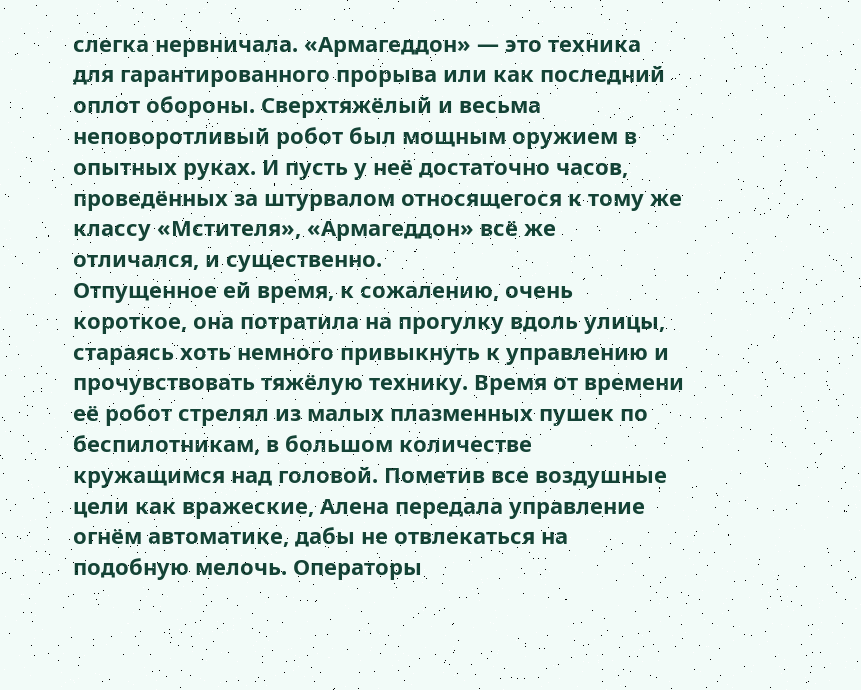слегка нервничала. «Армагеддон» — это техника для гарантированного прорыва или как последний оплот обороны. Сверхтяжёлый и весьма неповоротливый робот был мощным оружием в опытных руках. И пусть у неё достаточно часов, проведённых за штурвалом относящегося к тому же классу «Мстителя», «Армагеддон» всё же отличался, и существенно.
Отпущенное ей время, к сожалению, очень короткое, она потратила на прогулку вдоль улицы, стараясь хоть немного привыкнуть к управлению и прочувствовать тяжёлую технику. Время от времени её робот стрелял из малых плазменных пушек по беспилотникам, в большом количестве кружащимся над головой. Пометив все воздушные цели как вражеские, Алена передала управление огнём автоматике, дабы не отвлекаться на подобную мелочь. Операторы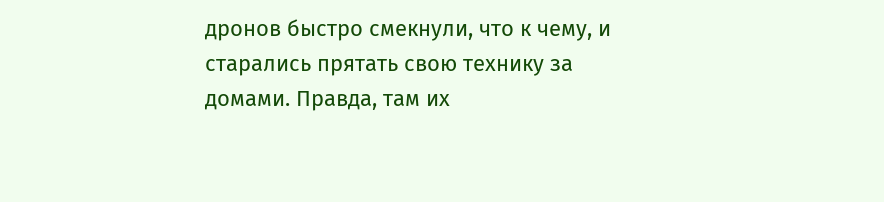дронов быстро смекнули, что к чему, и старались прятать свою технику за домами. Правда, там их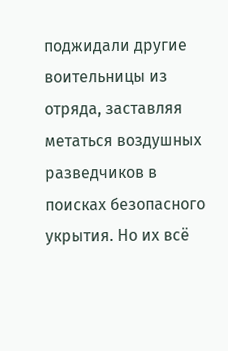поджидали другие воительницы из отряда, заставляя метаться воздушных разведчиков в поисках безопасного укрытия. Но их всё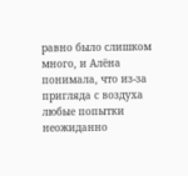равно было слишком много, и Алёна понимала, что из-за пригляда с воздуха любые попытки неожиданно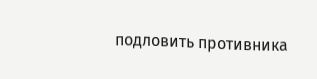подловить противника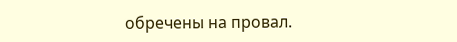обречены на провал.